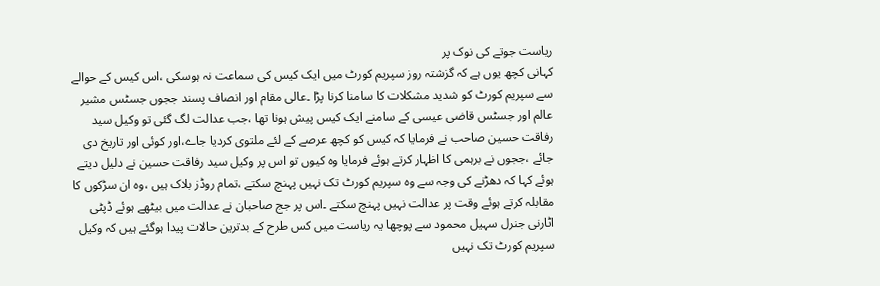ریاست جوتے کی نوک پر
کہانی کچھ یوں ہے کہ گزشتہ روز سپریم کورٹ میں ایک کیس کی سماعت نہ ہوسکی ،اس کیس کے حوالے سے سپریم کورٹ کو شدید مشکلات کا سامنا کرنا پڑا ۔عالی مقام اور انصاف پسند ججوں جسٹس مشیر عالم اور جسٹس قاضی عیسی کے سامنے ایک کیس پیش ہونا تھا ،جب عدالت لگ گئی تو وکیل سید رفاقت حسین صاحب نے فرمایا کہ کیس کو کچھ عرصے کے لئے ملتوی کردیا جاے،اور کوئی اور تاریخ دی جائے ،ججوں نے برہمی کا اظہار کرتے ہوئے فرمایا وہ کیوں تو اس پر وکیل سید رفاقت حسین نے دلیل دیتے ہوئے کہا کہ دھڑنے کی وجہ سے وہ سپریم کورٹ تک نہیں پہنچ سکتے ،تمام روڈز بلاک ہیں ،وہ ان سڑکوں کا مقابلہ کرتے ہوئے وقت پر عدالت نہیں پہنچ سکتے ۔اس پر جج صاحبان نے عدالت میں بیٹھے ہوئے ڈپٹی اٹارنی جنرل سہیل محمود سے پوچھا یہ ریاست میں کس طرح کے بدترین حالات پیدا ہوگئے ہیں کہ وکیل سپریم کورٹ تک نہیں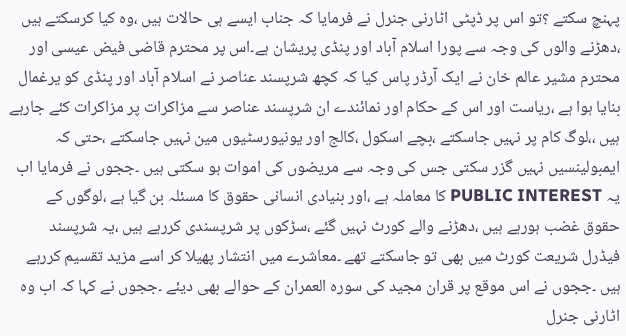پہنچ سکتے ؟تو اس پر ڈپٹی اٹارنی جنرل نے فرمایا کہ جناب ایسے ہی حالات ہیں ،وہ کیا کرسکتے ہیں ،دھڑنے والوں کی وجہ سے پورا اسلام آباد اور پنڈی پریشان ہے۔اس پر محترم قاضی فیض عیسی اور محترم مشیر عالم خان نے ایک آرڈر پاس کیا کہ کچھ شرپسند عناصر نے اسلام آباد اور پنڈی کو یرغمال بنایا ہوا ہے ،ریاست اور اس کے حکام اور نمائندے ان شرپسند عناصر سے مزاکرات پر مزاکرات کئے جارہے ہیں ،،لوگ کام پر نہیں جاسکتے ،بچے اسکول ،کالج اور یونیورسٹیوں مین نہیں جاسکتے ،حتی کہ ایمبولینسیں نہیں گزر سکتی جس کی وجہ سے مریضوں کی اموات ہو سکتی ہیں ۔ججوں نے فرمایا اب یہ PUBLIC INTEREST کا معاملہ ہے ،اور بنیادی انسانی حقوق کا مسئلہ بن گیا ہے ،لوگوں کے حقوق غضب ہورہے ہیں ،دھڑنے والے کورٹ نہیں گئے ،سڑکوں پر شرپسندی کررہے ہیں ،یہ شرپسند فیڈرل شریعت کورٹ میں بھی تو جاسکتے تھے ۔معاشرے میں انتشار پھیلا کر اسے مزید تقسیم کررہے ہیں ۔ججوں نے اس موقع پر قران مجید کی سورہ العمران کے حوالے بھی دیئے ۔ججوں نے کہا کہ اب وہ اٹارنی جنرل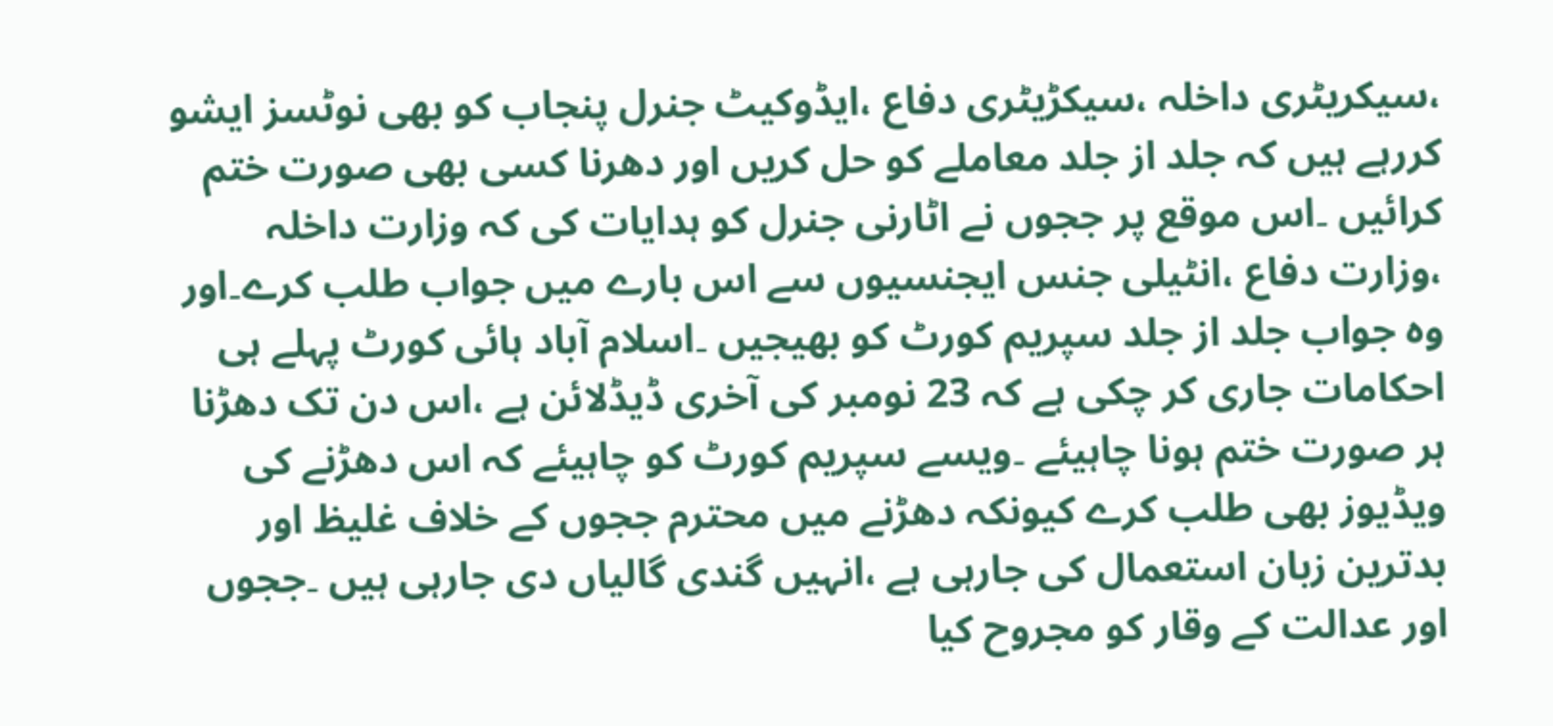،سیکریٹری داخلہ ،سیکڑیٹری دفاع ،ایڈوکیٹ جنرل پنجاب کو بھی نوٹسز ایشو کررہے ہیں کہ جلد از جلد معاملے کو حل کریں اور دھرنا کسی بھی صورت ختم کرائیں ۔اس موقع پر ججوں نے اٹارنی جنرل کو ہدایات کی کہ وزارت داخلہ ،وزارت دفاع ،انٹیلی جنس ایجنسیوں سے اس بارے میں جواب طلب کرے۔اور وہ جواب جلد از جلد سپریم کورٹ کو بھیجیں ۔اسلام آباد ہائی کورٹ پہلے ہی احکامات جاری کر چکی ہے کہ 23 نومبر کی آخری ڈیڈلائن ہے ،اس دن تک دھڑنا ہر صورت ختم ہونا چاہیئے ۔ویسے سپریم کورٹ کو چاہیئے کہ اس دھڑنے کی ویڈیوز بھی طلب کرے کیونکہ دھڑنے میں محترم ججوں کے خلاف غلیظ اور بدترین زبان استعمال کی جارہی ہے ،انہیں گندی گالیاں دی جارہی ہیں ۔ججوں اور عدالت کے وقار کو مجروح کیا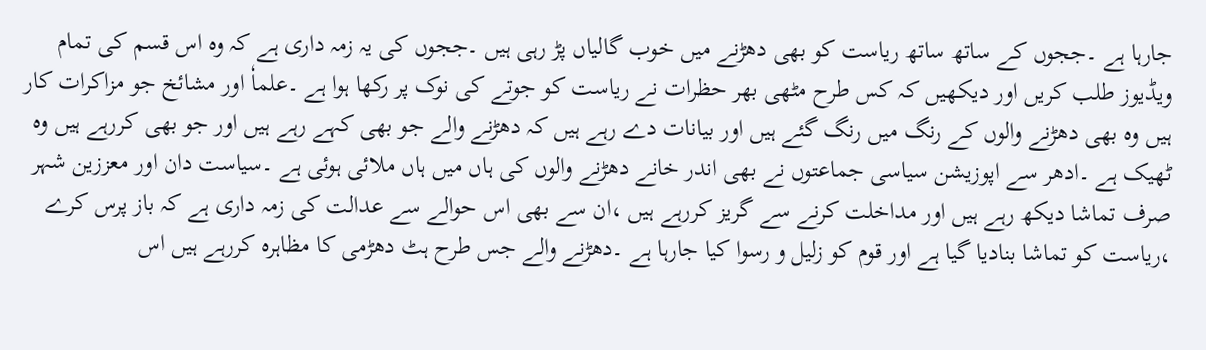جارہا ہے ۔ججوں کے ساتھ ساتھ ریاست کو بھی دھڑنے میں خوب گالیاں پڑ رہی ہیں ۔ججوں کی یہ زمہ داری ہے کہ وہ اس قسم کی تمام ویڈیوز طلب کریں اور دیکھیں کہ کس طرح مٹھی بھر حظرات نے ریاست کو جوتے کی نوک پر رکھا ہوا ہے ۔علماٗ اور مشائخ جو مزاکرات کار ہیں وہ بھی دھڑنے والوں کے رنگ میں رنگ گئے ہیں اور بیانات دے رہے ہیں کہ دھڑنے والے جو بھی کہے رہے ہیں اور جو بھی کررہے ہیں وہ ٹھیک ہے ۔ادھر سے اپوزیشن سیاسی جماعتوں نے بھی اندر خانے دھڑنے والوں کی ہاں میں ہاں ملائی ہوئی ہے ۔سیاست دان اور معززین شہر صرف تماشا دیکھ رہے ہیں اور مداخلت کرنے سے گریز کررہے ہیں ،ان سے بھی اس حوالے سے عدالت کی زمہ داری ہے کہ باز پرس کرے ،ریاست کو تماشا بنادیا گیا ہے اور قوم کو زلیل و رسوا کیا جارہا ہے ۔دھڑنے والے جس طرح ہٹ دھڑمی کا مظاہرہ کررہے ہیں اس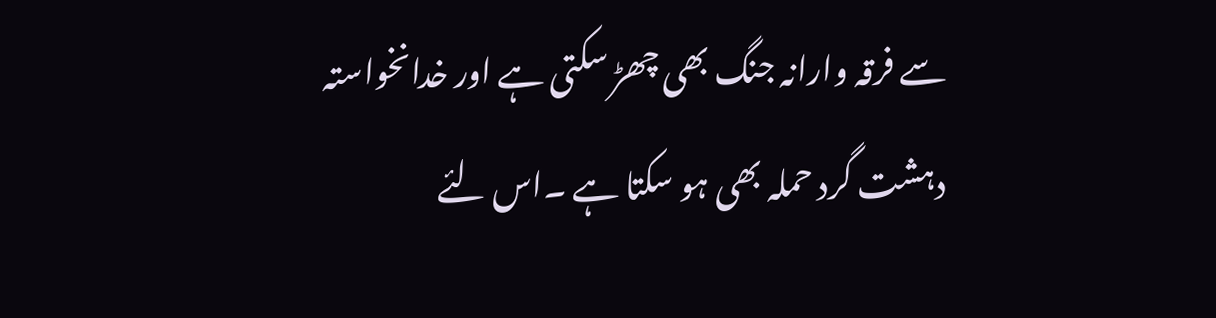سے فرقہ وارانہ جنگ بھی چھڑ سکتی ہے اور خدانخواستہ دہشت گرد حملہ بھی ہو سکتا ہے ۔اس لئے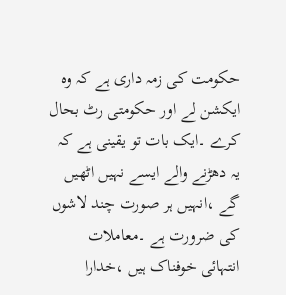حکومت کی زمہ داری ہے کہ وہ ایکشن لے اور حکومتی رٹ بحال کرے ۔ایک بات تو یقینی ہے کہ یہ دھڑنے والے ایسے نہیں اٹھیں گے ،انہیں ہر صورت چند لاشوں کی ضرورت ہے ۔معاملات انتہائی خوفناک ہیں ،خدارا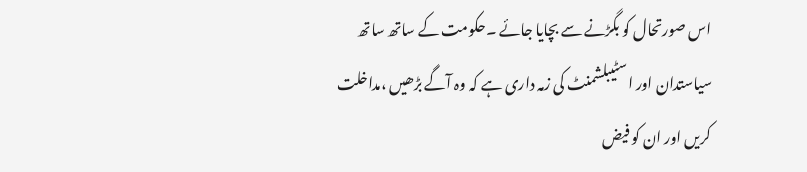اس صورتحال کو بگڑنے سے بچایا جائے ۔حکومت کے ساتھ ساتھ سیاستدان اور اسٹیبلشمنٹ کی زمہ داری ہے کہ وہ آگے بڑھیں ،مداخلت کریں اور ان کو فیض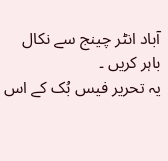آباد انٹر چینج سے نکال باہر کریں ۔
یہ تحریر فیس بُک کے اس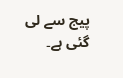پیج سے لی گئی ہے۔